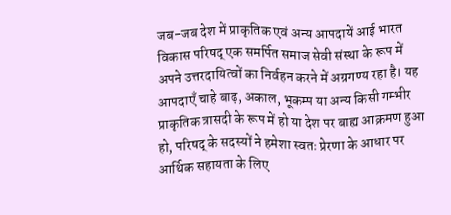जब-जब देश में प्राकृतिक एवं अन्य आपदायें आई भारत विकास परिषद् एक समर्पित समाज सेवी संस्था के रूप में अपने उत्तरदायित्वों का निर्वहन करने में अग्रगण्य रहा है। यह आपदाएँ चाहे बाढ़, अकाल, भूकम्प या अन्य किसी गम्भीर प्राकृतिक त्रासदी के रूप में हो या देश पर बाह्य आक्रमण हुआ हो, परिषद् के सदस्यों ने हमेशा स्वतः प्रेरणा के आधार पर आर्थिक सहायता के लिए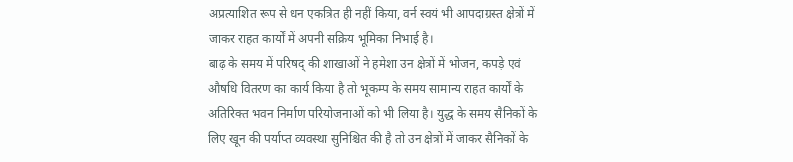अप्रत्याशित रूप से धन एकत्रित ही नहीं किया, वर्न स्वयं भी आपदाग्रस्त क्षेत्रों में जाकर राहत कार्यों में अपनी सक्रिय भूमिका निभाई है।
बाढ़ के समय में परिषद् की शाखाओं ने हमेशा उन क्षेत्रों में भोजन, कपड़े एवं औषधि वितरण का कार्य किया है तो भूकम्प के समय सामान्य राहत कार्यों के अतिरिक्त भवन निर्माण परियोजनाओं को भी लिया है। युद्ध के समय सैनिकों के लिए खून की पर्याप्त व्यवस्था सुनिश्चित की है तो उन क्षेत्रों में जाकर सैनिकों के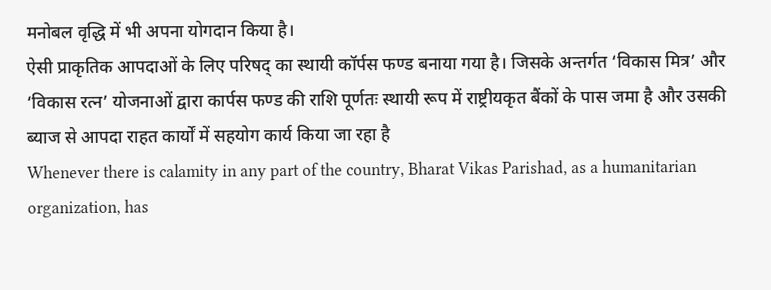मनोबल वृद्धि में भी अपना योगदान किया है।
ऐसी प्राकृतिक आपदाओं के लिए परिषद् का स्थायी कॉर्पस फण्ड बनाया गया है। जिसके अन्तर्गत ‘विकास मित्र’ और ‘विकास रत्न’ योजनाओं द्वारा कार्पस फण्ड की राशि पूर्णतः स्थायी रूप में राष्ट्रीयकृत बैंकों के पास जमा है और उसकी ब्याज से आपदा राहत कार्यों में सहयोग कार्य किया जा रहा है
Whenever there is calamity in any part of the country, Bharat Vikas Parishad, as a humanitarian organization, has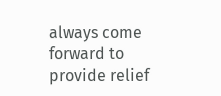always come forward to provide relief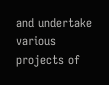and undertake various projects of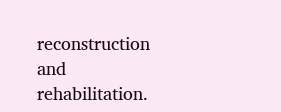reconstruction and rehabilitation.